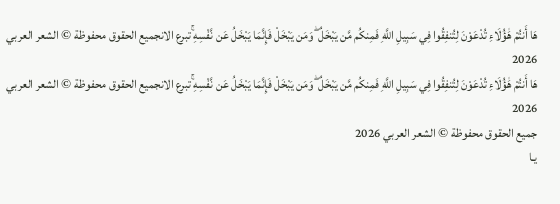هَا أَنتُمْ هَٰؤُلَاءِ تُدْعَوْنَ لِتُنفِقُوا فِي سَبِيلِ اللَّهِ فَمِنكُم مَّن يَبْخَلُ ۖ وَمَن يَبْخَلْ فَإِنَّمَا يَبْخَلُ عَن نَّفْسِهِ ۚتبرع الانجميع الحقوق محفوظة © الشعر العربي 2026
هَا أَنتُمْ هَٰؤُلَاءِ تُدْعَوْنَ لِتُنفِقُوا فِي سَبِيلِ اللَّهِ فَمِنكُم مَّن يَبْخَلُ ۖ وَمَن يَبْخَلْ فَإِنَّمَا يَبْخَلُ عَن نَّفْسِهِ ۚتبرع الانجميع الحقوق محفوظة © الشعر العربي 2026
جميع الحقوق محفوظة © الشعر العربي 2026
يـا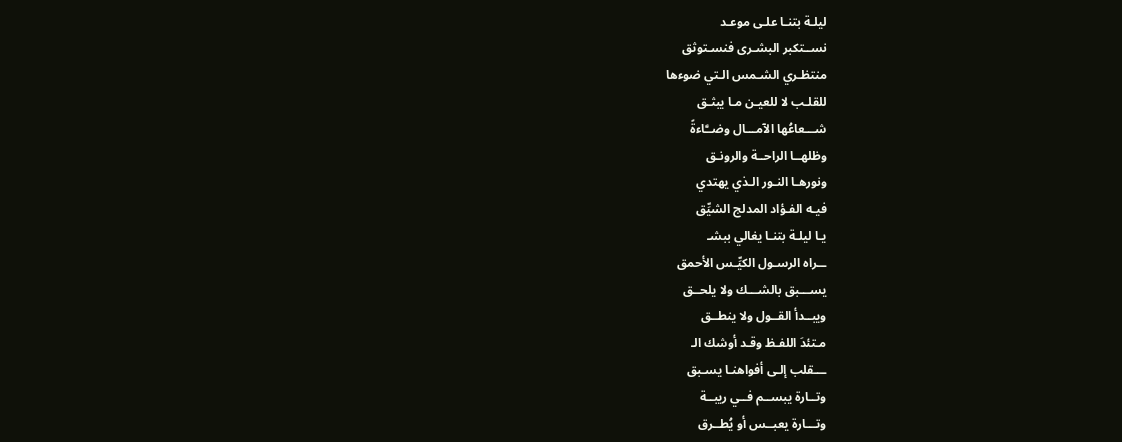ليلـة بتنـا علـى موعـد
نســتكبر البشـرى فنسـتوثق
منتظـري الشـمس الـتي ضوءها
للقلـب لا للعيـن مـا يبثـق
شـــعاعُها الآمـــال وضــَّاءةً
وظلهــا الراحــة والرونـق
ونورهـا النـور الـذي يهتدي
فيـه الفـؤاد المدلج الشيِّق
يـا ليلـة بتنـا يغالي ببشـ
ــراه الرسـول الكيِّـس الأحمق
يســـبق بالشـــك ولا يلحــق
ويبــدأ القــول ولا ينطــق
مـتئدَ اللفـظ وقـد أوشك الـ
ـــقلب إلـى أفواهنـا يسـبق
وتــارة يبســم فــي ريبــة
وتـــارة يعبــس أو يُطــرق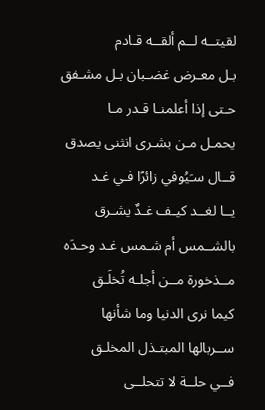لقيتــه لــم ألقــه قـادم
بـل معـرض غضـبان بـل مشـفق
حـتى إذا أعلمنـا قـدر مـا
يحمـل مـن بشـرى انثنى يصدق
قــال سـَيُوفي زائرًا فـي غـد
يــا لغــد كيـف غـدٌ يشـرق
بالشــمس أم شـمس غـد وحـدَه
مــذخورة مــن أجلـه تُخلَـق
كيما نرى الدنيا وما شأنها
ســربالها المبتـذل المخلـق
فــي حلــة لا تتحلــى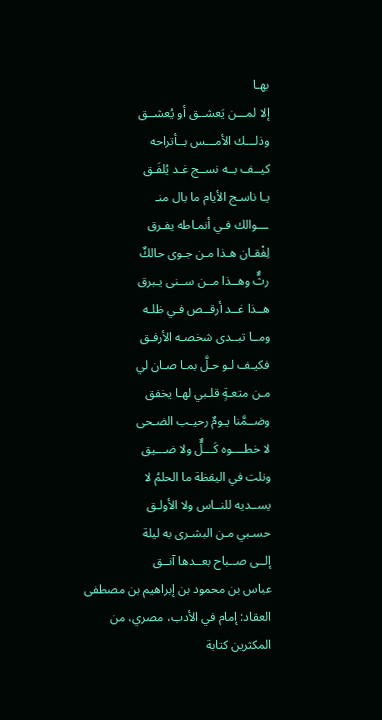بهـا
إلا لمـــن يَعشــق أو يُعشــق
وذلـــك الأمـــس بــأتراحه
كيــف بــه نســج غـد يُلفَـق
يـا ناسـج الأيام ما بال منـ
ـــوالك فـي أنمـاطه يفـرق
لِفْقـان هـذا مـن جـوى حالكٌ
رثٌّ وهــذا مــن ســنى يـبرق
هــذا غــد أرقــص فـي ظلـه
ومــا تبــدى شخصـه الأرفـق
فكيـف لـو حـلَّ بمـا صـان لي
مـن متعـةٍ قلـبي لهـا يخفق
وضــمَّنا يـومٌ رحيـب الضـحى
لا خطــــوه كَـــلٌّ ولا ضـــيق
ونلت في اليقظة ما الحلمُ لا
يســديه للنــاس ولا الأولـق
حسـبي مـن البشـرى به ليلة
إلــى صــباح بعــدها آنــق
عباس بن محمود بن إبراهيم بن مصطفى العقاد: إمام في الأدب، مصري، من المكثرين كتابة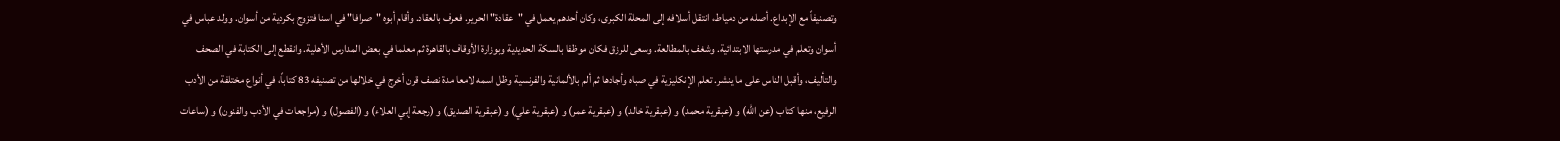وتصنيفاً مع الإبداع. أصله من دمياط، انتقل أسلافه إلى المحلة الكبرى، وكان أحدهم يعمل في "عقادة" الحرير. فعرف بالعقاد. وأقام أبوه "صرافا" في اسنا فتزوج بكردية من أسوان. وولد عباس في أسوان وتعلم في مدرستها الابتدائية. وشغف بالمطالعة. وسعى للرزق فكان موظفا بالسكة الحديدية وبوزارة الأوقاف بالقاهرة ثم معلما في بعض المدارس الأهلية. وانقطع إلى الكتابة في الصحف والتأليف، وأقبل الناس على ما ينشر. تعلم الإنكليزية في صباه وأجادها ثم ألم بالألمانية والفرنسية وظل اسمه لامعا مدة نصف قرن أخرج في خلالها من تصنيفه 83 كتاباً، في أنواع مختلفة من الأدب الرفيع، منها كتاب (عن الله) و (عبقرية محمد) و (عبقرية خالد) و (عبقرية عمر) و (عبقرية علي) و (عبقرية الصديق) و (رجعة إبي العلاء) و (الفصول) و (مراجعات في الأدب والفنون) و (ساعات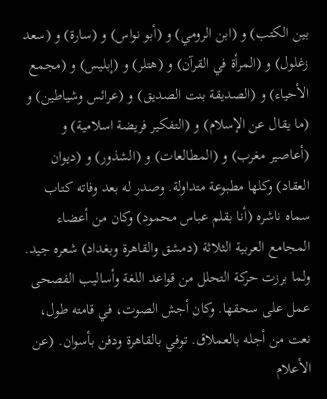بين الكتب) و (ابن الرومي) و (أبو نواس) و (سارة) و (سعد زغلول) و (المرأة في القرآن) و (هتلر) و (إبليس) و (مجمع الأحياء) و (الصديقة بنت الصديق) و (عرائس وشياطين) و (ما يقال عن الإسلام) و (التفكير فريضة اسلامية) و (أعاصير مغرب) و (المطالعات) و (الشذور) و (ديوان العقاد) وكلها مطبوعة متداولة. وصدر له بعد وفاته كتاب سماه ناشره (أنا بقلم عباس محمود) وكان من أعضاء المجامع العربية الثلاثة (دمشق والقاهرة وبغداد) شعره جيد. ولما برزت حركة التحلل من قواعد اللغة وأساليب الفصحى عمل على سحقها. وكان أجش الصوت، في قامته طول، نعت من أجله بالعملاق. توفي بالقاهرة ودفن بأسوان. (عن الأعلام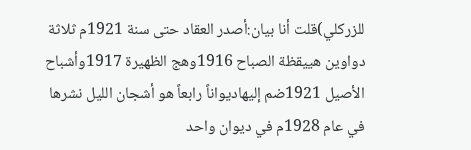للزركلي)قلت أنا بيان:أصدر العقاد حتى سنة 1921م ثلاثة دواوين هييقظة الصباح 1916وهج الظهيرة 1917وأشباح الأصيل 1921ضم إليهاديواناً رابعاً هو أشجان الليل نشرها في عام 1928م في ديوان واحد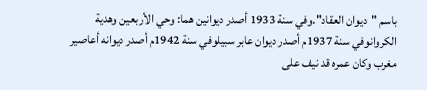باسم "ديوان العقاد".وفي سنة 1933 أصدر ديوانين هما: وحي الأربعين وهدية الكروانوفي سنة 1937م أصدر ديوان عابر سبيلوفي سنة 1942م أصدر ديوانه أعاصير مغرب وكان عمره قد نيف على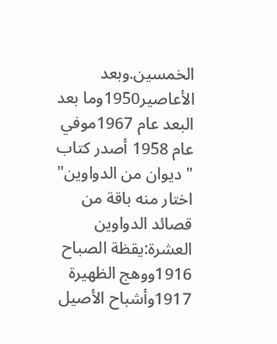الخمسين.وبعد الأعاصير1950وما بعد البعد عام 1967موفي عام 1958 أصدر كتاب " ديوان من الدواوين" اختار منه باقة من قصائد الدواوين العشرة:يقظة الصباح 1916ووهج الظهيرة 1917وأشباح الأصيل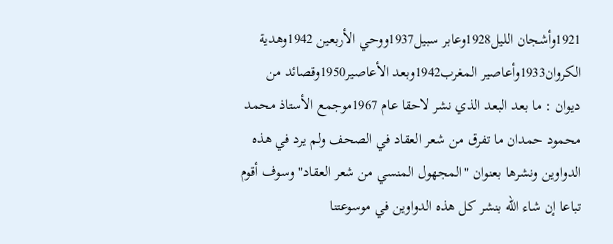1921وأشجان الليل1928وعابر سبيل1937ووحي الأربعين 1942وهدية الكروان1933وأعاصير المغرب1942وبعد الأعاصير1950وقصائد من ديوان : ما بعد البعد الذي نشر لاحقا عام 1967موجمع الأستاذ محمد محمود حمدان ما تفرق من شعر العقاد في الصحف ولم يرد في هذه الدواوين ونشرها بعنوان "المجهول المنسي من شعر العقاد" وسوف أقوم تباعا إن شاء الله بنشر كل هذه الدواوين في موسوعتنا